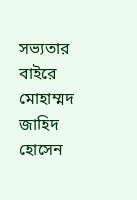সভ্যতার বাইরে
মোহাম্মদ জাহিদ হোসেন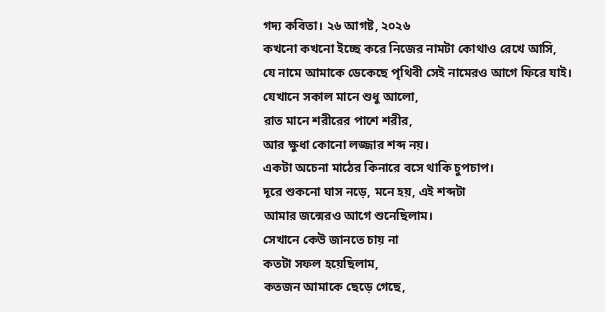গদ্য কবিতা। ২৬ আগষ্ট, ২০২৬
কখনো কখনো ইচ্ছে করে নিজের নামটা কোথাও রেখে আসি,
যে নামে আমাকে ডেকেছে পৃথিবী সেই নামেরও আগে ফিরে যাই।
যেখানে সকাল মানে শুধু আলো,
রাত মানে শরীরের পাশে শরীর,
আর ক্ষুধা কোনো লজ্জার শব্দ নয়।
একটা অচেনা মাঠের কিনারে বসে থাকি চুপচাপ।
দূরে শুকনো ঘাস নড়ে, মনে হয়, এই শব্দটা
আমার জন্মেরও আগে শুনেছিলাম।
সেখানে কেউ জানতে চায় না
কতটা সফল হয়েছিলাম,
কতজন আমাকে ছেড়ে গেছে,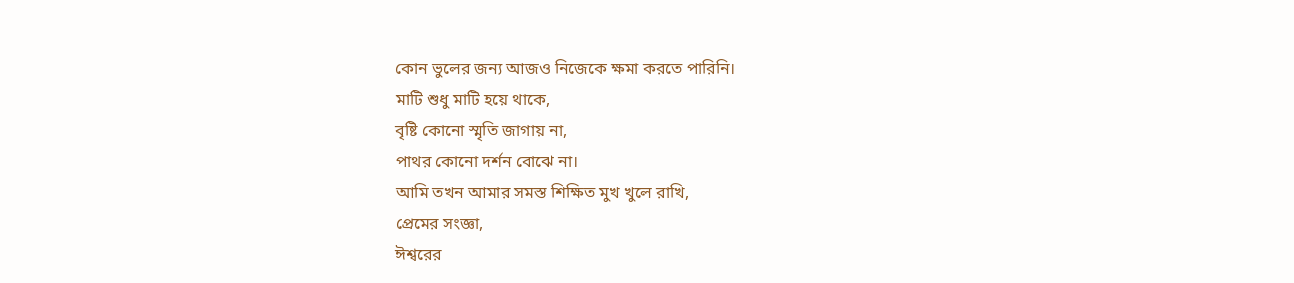কোন ভুলের জন্য আজও নিজেকে ক্ষমা করতে পারিনি।
মাটি শুধু মাটি হয়ে থাকে,
বৃষ্টি কোনো স্মৃতি জাগায় না,
পাথর কোনো দর্শন বোঝে না।
আমি তখন আমার সমস্ত শিক্ষিত মুখ খুলে রাখি,
প্রেমের সংজ্ঞা,
ঈশ্বরের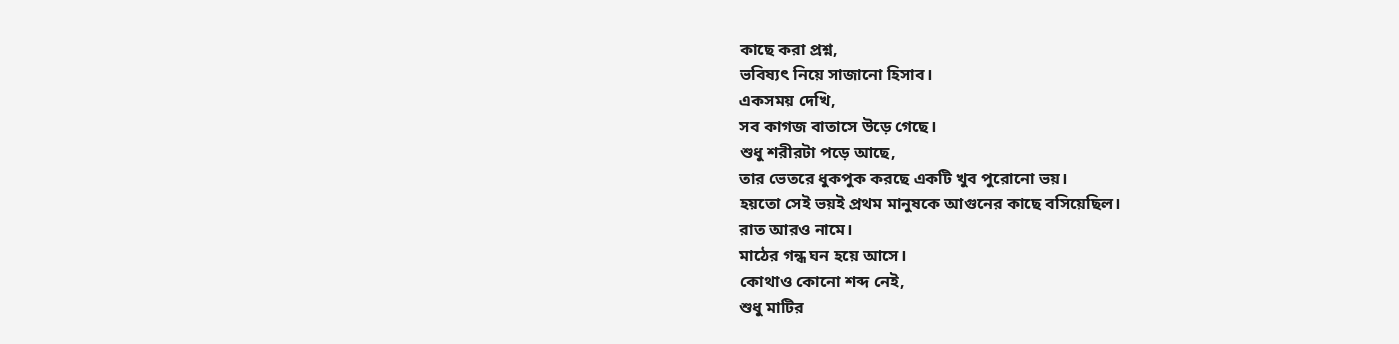কাছে করা প্রশ্ন,
ভবিষ্যৎ নিয়ে সাজানো হিসাব।
একসময় দেখি,
সব কাগজ বাতাসে উড়ে গেছে।
শুধু শরীরটা পড়ে আছে,
তার ভেতরে ধুকপুক করছে একটি খুব পুরোনো ভয়।
হয়তো সেই ভয়ই প্রথম মানুষকে আগুনের কাছে বসিয়েছিল।
রাত আরও নামে।
মাঠের গন্ধ ঘন হয়ে আসে।
কোথাও কোনো শব্দ নেই,
শুধু মাটির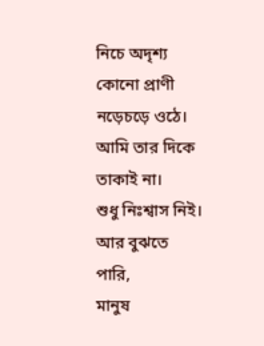নিচে অদৃশ্য কোনো প্রাণী
নড়েচড়ে ওঠে।
আমি তার দিকে তাকাই না।
শুধু নিঃশ্বাস নিই।
আর বুঝতে পারি,
মানুষ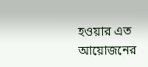হওয়ার এত আয়োজনের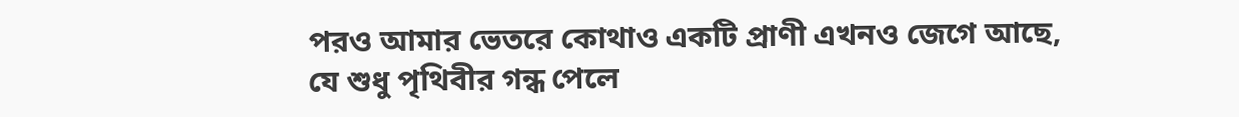পরও আমার ভেতরে কোথাও একটি প্রাণী এখনও জেগে আছে,
যে শুধু পৃথিবীর গন্ধ পেলে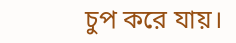চুপ করে যায়।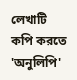লেখাটি কপি করতে 'অনুলিপি'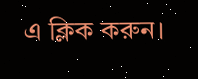এ ক্লিক করুন।